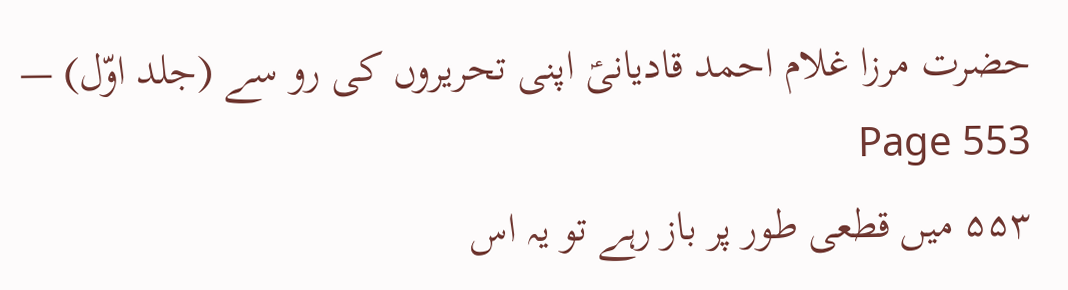حضرت مرزا غلام احمد قادیانیؑ اپنی تحریروں کی رو سے (جلد اوّل) — Page 553
۵۵۳ میں قطعی طور پر باز رہے تو یہ اس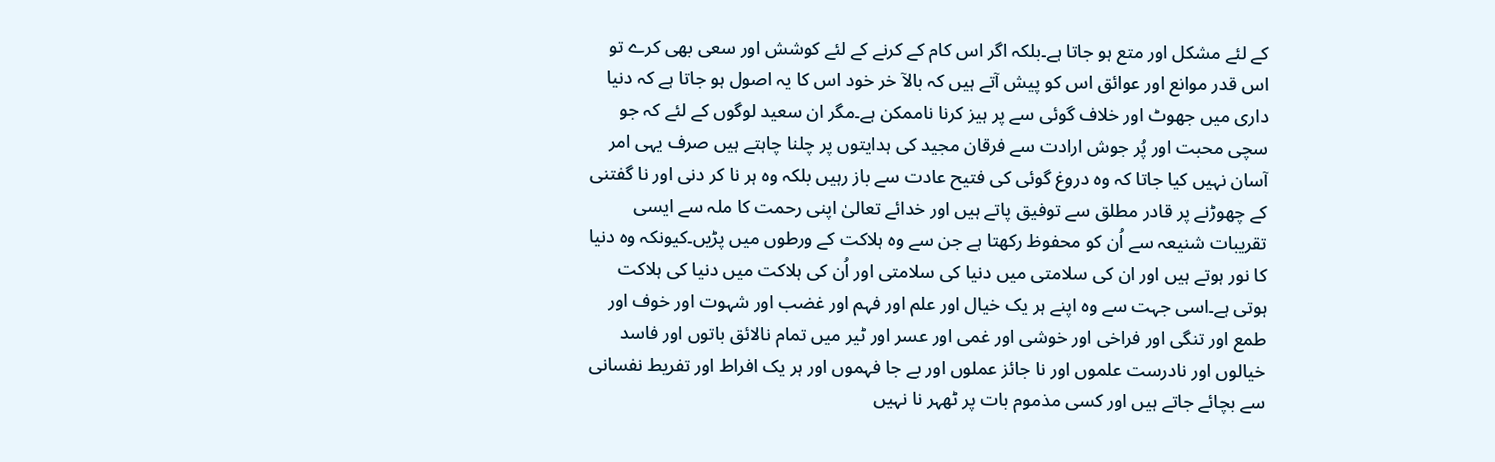کے لئے مشکل اور متع ہو جاتا ہے۔بلکہ اگر اس کام کے کرنے کے لئے کوشش اور سعی بھی کرے تو اس قدر موانع اور عوائق اس کو پیش آتے ہیں کہ بالآ خر خود اس کا یہ اصول ہو جاتا ہے کہ دنیا داری میں جھوٹ اور خلاف گوئی سے پر ہیز کرنا ناممکن ہے۔مگر ان سعید لوگوں کے لئے کہ جو سچی محبت اور پُر جوش ارادت سے فرقان مجید کی ہدایتوں پر چلنا چاہتے ہیں صرف یہی امر آسان نہیں کیا جاتا کہ وہ دروغ گوئی کی فتیح عادت سے باز رہیں بلکہ وہ ہر نا کر دنی اور نا گفتنی کے چھوڑنے پر قادر مطلق سے توفیق پاتے ہیں اور خدائے تعالیٰ اپنی رحمت کا ملہ سے ایسی تقریبات شنیعہ سے اُن کو محفوظ رکھتا ہے جن سے وہ ہلاکت کے ورطوں میں پڑیں۔کیونکہ وہ دنیا کا نور ہوتے ہیں اور ان کی سلامتی میں دنیا کی سلامتی اور اُن کی ہلاکت میں دنیا کی ہلاکت ہوتی ہے۔اسی جہت سے وہ اپنے ہر یک خیال اور علم اور فہم اور غضب اور شہوت اور خوف اور طمع اور تنگی اور فراخی اور خوشی اور غمی اور عسر اور ٹیر میں تمام نالائق باتوں اور فاسد خیالوں اور نادرست علموں اور نا جائز عملوں اور بے جا فہموں اور ہر یک افراط اور تفریط نفسانی سے بچائے جاتے ہیں اور کسی مذموم بات پر ٹھہر نا نہیں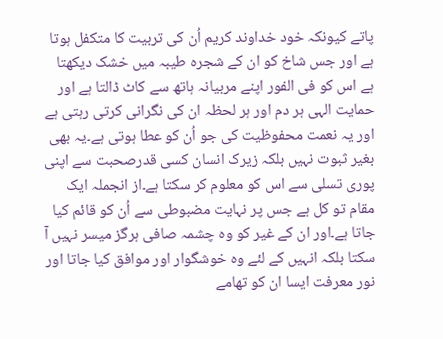پاتے کیونکہ خود خداوند کریم اُن کی تربیت کا متکفل ہوتا ہے اور جس شاخ کو ان کے شجرہ طیبہ میں خشک دیکھتا ہے اس کو فی الفور اپنے مربیانہ ہاتھ سے کاٹ ڈالتا ہے اور حمایت الہی ہر دم اور ہر لحظہ ان کی نگرانی کرتی رہتی ہے اور یہ نعمت محفوظیت کی جو اُن کو عطا ہوتی ہے۔یہ بھی بغیر ثبوت نہیں بلکہ زیرک انسان کسی قدرصحبت سے اپنی پوری تسلی سے اس کو معلوم کر سکتا ہے۔از انجملہ ایک مقام تو کل ہے جس پر نہایت مضبوطی سے اُن کو قائم کیا جاتا ہے۔اور ان کے غیر کو وہ چشمہ صافی ہرگز میسر نہیں آ سکتا بلکہ انہیں کے لئے وہ خوشگوار اور موافق کیا جاتا اور نور معرفت ایسا ان کو تھامے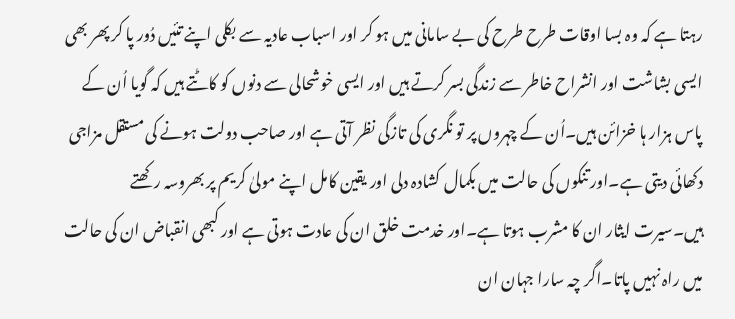رہتا ہے کہ وہ بسا اوقات طرح طرح کی بے سامانی میں ہو کر اور اسباب عادیہ سے بکلی اپنے تئیں دُور پا کر پھر بھی ایسی بشاشت اور انشراح خاطر سے زندگی بسر کرتے ہیں اور ایسی خوشحالی سے دنوں کو کاٹتے ہیں کہ گویا اُن کے پاس ہزار ہا خزائن ہیں۔اُن کے چہروں پر تو نگری کی تازگی نظر آتی ہے اور صاحب دولت ہونے کی مستقل مزاجی دکھائی دیتی ہے۔اور تنکوں کی حالت میں بکمال کشادہ دلی اور یقین کامل اپنے مولیٰ کریم پر بھروسہ رکھتے ہیں۔سیرت ایثار ان کا مشرب ہوتا ہے۔اور خدمت خلق ان کی عادت ہوتی ہے اور کبھی انقباض ان کی حالت میں راہ نہیں پاتا۔اگر چہ سارا جہان ان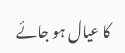کا عیال ہو جائے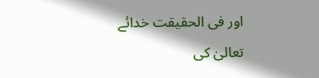اور فی الحقیقت خدائے تعالیٰ کی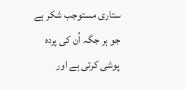ستاری مستوجب شکر ہے جو ہر جگہ اُن کی پردہ پوشی کرتی ہے اور